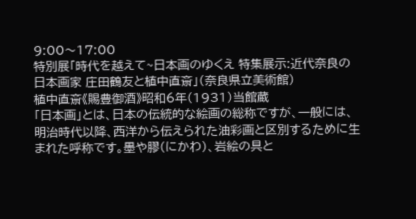9:00〜17:00
特別展「時代を越えて~日本画のゆくえ 特集展示:近代奈良の日本画家 庄田鶴友と植中直斎」(奈良県立美術館)
植中直斎《賜豊御酒》昭和6年(1931)当館蔵
「日本画」とは、日本の伝統的な絵画の総称ですが、一般には、明治時代以降、西洋から伝えられた油彩画と区別するために生まれた呼称です。墨や膠(にかわ)、岩絵の具と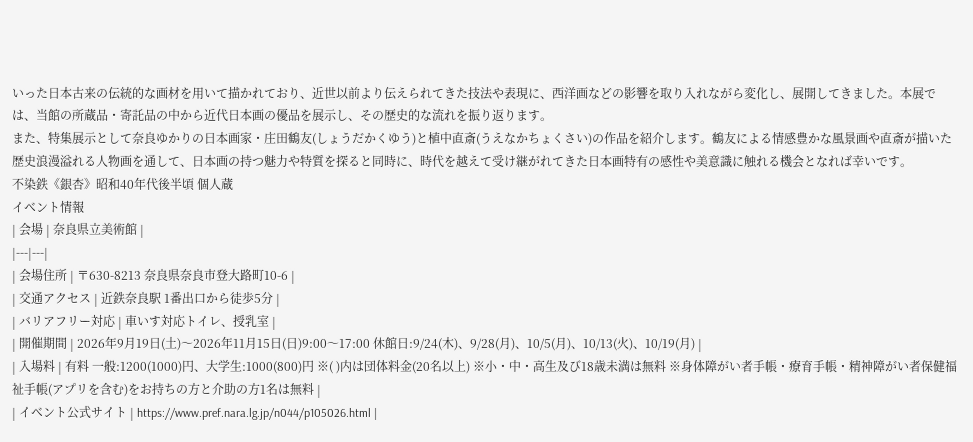いった日本古来の伝統的な画材を用いて描かれており、近世以前より伝えられてきた技法や表現に、西洋画などの影響を取り入れながら変化し、展開してきました。本展では、当館の所蔵品・寄託品の中から近代日本画の優品を展示し、その歴史的な流れを振り返ります。
また、特集展示として奈良ゆかりの日本画家・庄田鶴友(しょうだかくゆう)と植中直斎(うえなかちょくさい)の作品を紹介します。鶴友による情感豊かな風景画や直斎が描いた歴史浪漫溢れる人物画を通して、日本画の持つ魅力や特質を探ると同時に、時代を越えて受け継がれてきた日本画特有の感性や美意識に触れる機会となれば幸いです。
不染鉄《銀杏》昭和40年代後半頃 個人蔵
イベント情報
| 会場 | 奈良県立美術館 |
|---|---|
| 会場住所 | 〒630-8213 奈良県奈良市登大路町10-6 |
| 交通アクセス | 近鉄奈良駅 1番出口から徒歩5分 |
| バリアフリー対応 | 車いす対応トイレ、授乳室 |
| 開催期間 | 2026年9月19日(土)〜2026年11月15日(日)9:00〜17:00 休館日:9/24(木)、9/28(月)、10/5(月)、10/13(火)、10/19(月) |
| 入場料 | 有料 一般:1200(1000)円、大学生:1000(800)円 ※( )内は団体料金(20名以上) ※小・中・高生及び18歳未満は無料 ※身体障がい者手帳・療育手帳・精神障がい者保健福祉手帳(アプリを含む)をお持ちの方と介助の方1名は無料 |
| イベント公式サイト | https://www.pref.nara.lg.jp/n044/p105026.html |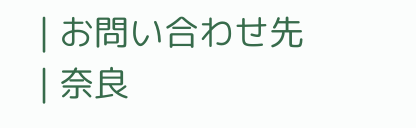| お問い合わせ先 | 奈良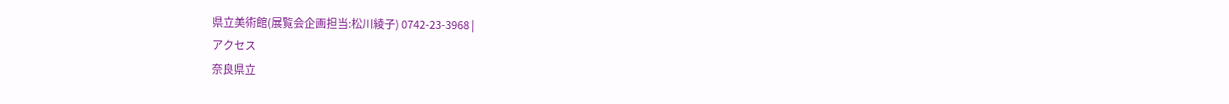県立美術館(展覧会企画担当:松川綾子) 0742-23-3968 |
アクセス
奈良県立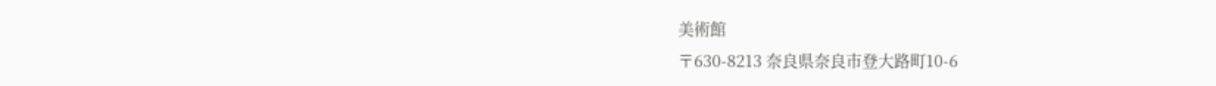美術館
〒630-8213 奈良県奈良市登大路町10-6